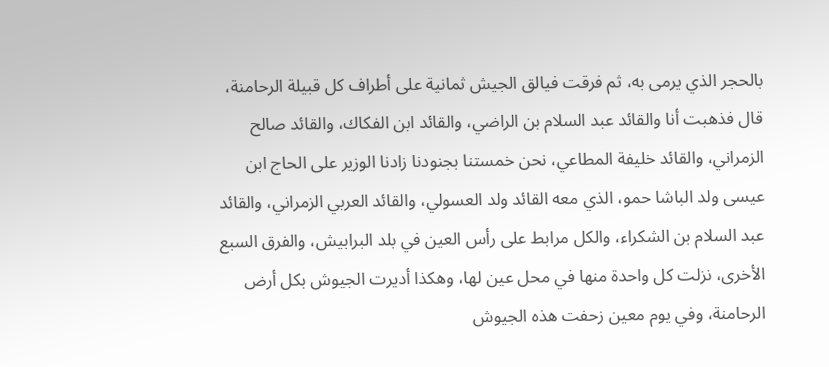بالحجر الذي يرمى به، ثم فرقت فيالق الجيش ثمانية على أطراف كل قبيلة الرحامنة، قال فذهبت أنا والقائد عبد السلام بن الراضي، والقائد ابن الفكاك، والقائد صالح الزمراني، والقائد خليفة المطاعي، نحن خمستنا بجنودنا زادنا الوزير على الحاج ابن عيسى ولد الباشا حمو، الذي معه القائد ولد العسولي، والقائد العربي الزمراني، والقائد عبد السلام بن الشكراء، والكل مرابط على رأس العين في بلد البرابيش، والفرق السبع الأخرى، نزلت كل واحدة منها في محل عين لها، وهكذا أديرت الجيوش بكل أرض الرحامنة، وفي يوم معين زحفت هذه الجيوش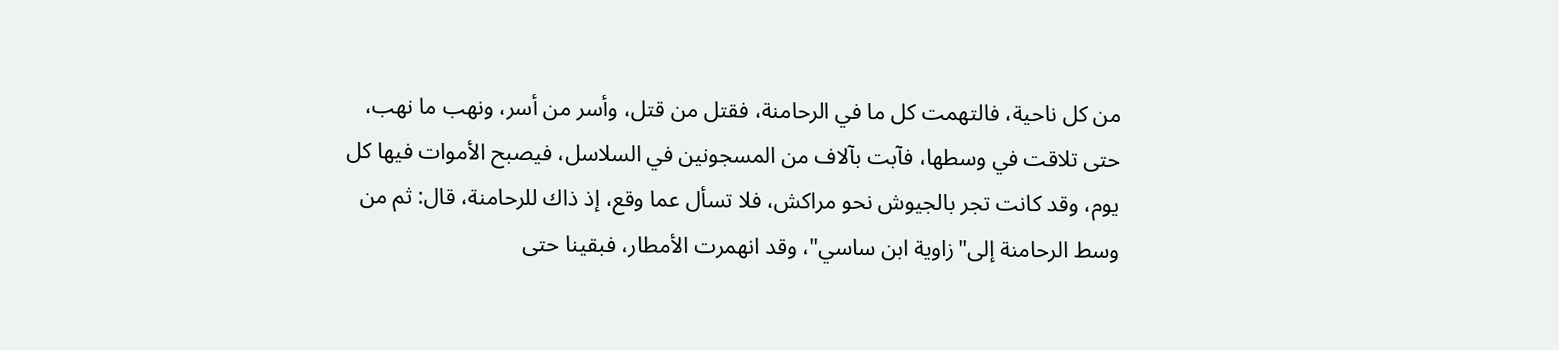من كل ناحية، فالتهمت كل ما في الرحامنة، فقتل من قتل، وأسر من أسر، ونهب ما نهب، حتى تلاقت في وسطها، فآبت بآلاف من المسجونين في السلاسل، فيصبح الأموات فيها كل يوم، وقد كانت تجر بالجيوش نحو مراكش، فلا تسأل عما وقع، إذ ذاك للرحامنة، قال: ثم من وسط الرحامنة إلى"زاوية ابن ساسي"، وقد انهمرت الأمطار، فبقينا حتى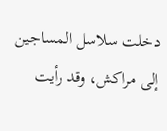دخلت سلاسل المساجين إلى مراكش، وقد رأيت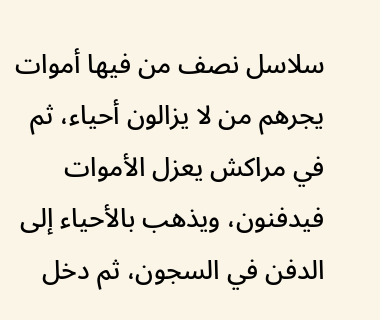سلاسل نصف من فيها أموات يجرهم من لا يزالون أحياء، ثم في مراكش يعزل الأموات فيدفنون، ويذهب بالأحياء إلى الدفن في السجون، ثم دخل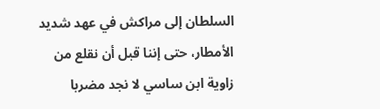السلطان إلى مراكش في عهد شديد الأمطار، حتى إننا قبل أن نقلع من زاوية ابن ساسي لا نجد مضربا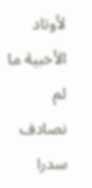لأوتاد الأخبية ما لم نصادف سدرا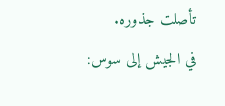تأصلت جذوره.
في الجيش إلى سوس: